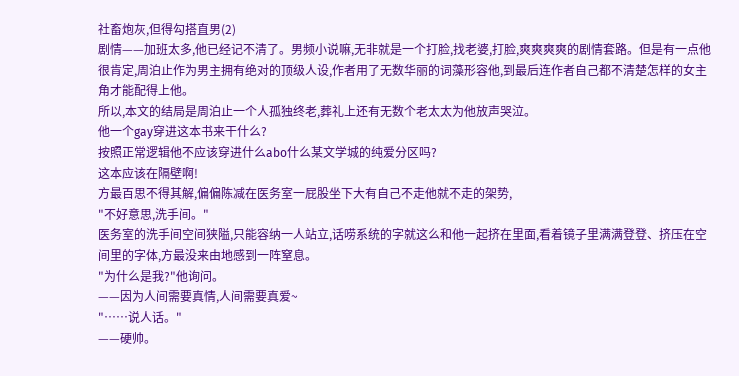社畜炮灰,但得勾搭直男(2)
剧情——加班太多,他已经记不清了。男频小说嘛,无非就是一个打脸,找老婆,打脸,爽爽爽爽的剧情套路。但是有一点他很肯定,周泊止作为男主拥有绝对的顶级人设,作者用了无数华丽的词藻形容他,到最后连作者自己都不清楚怎样的女主角才能配得上他。
所以,本文的结局是周泊止一个人孤独终老,葬礼上还有无数个老太太为他放声哭泣。
他一个gay穿进这本书来干什么?
按照正常逻辑他不应该穿进什么abo什么某文学城的纯爱分区吗?
这本应该在隔壁啊!
方最百思不得其解,偏偏陈减在医务室一屁股坐下大有自己不走他就不走的架势,
"不好意思,洗手间。"
医务室的洗手间空间狭隘,只能容纳一人站立,话唠系统的字就这么和他一起挤在里面,看着镜子里满满登登、挤压在空间里的字体,方最没来由地感到一阵窒息。
"为什么是我?"他询问。
——因为人间需要真情,人间需要真爱~
"……说人话。"
——硬帅。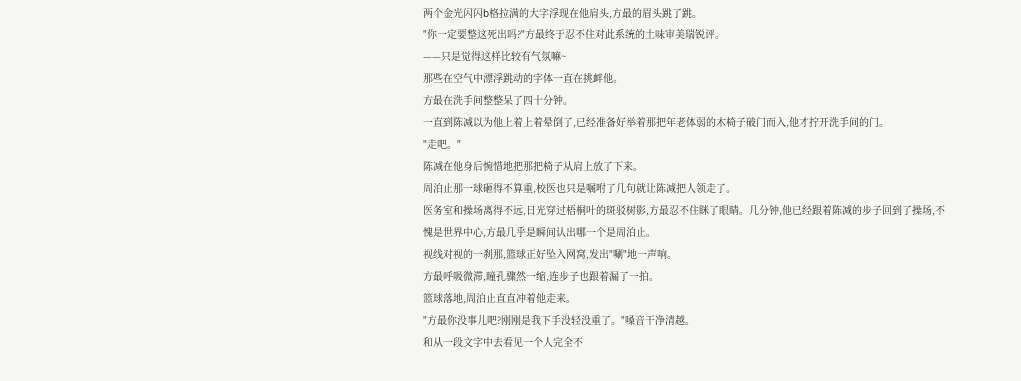两个金光闪闪b格拉满的大字浮现在他肩头,方最的眉头跳了跳。
"你一定要整这死出吗?"方最终于忍不住对此系统的土味审美瑞锐评。
——只是觉得这样比较有气氛嘛~
那些在空气中漂浮跳动的字体一直在挑衅他。
方最在洗手间整整呆了四十分钟。
一直到陈减以为他上着上着晕倒了,已经准备好举着那把年老体弱的木椅子破门而入,他才拧开洗手间的门。
"走吧。"
陈减在他身后惋惜地把那把椅子从肩上放了下来。
周泊止那一球砸得不算重,校医也只是嘱咐了几句就让陈减把人领走了。
医务室和操场离得不远,日光穿过梧桐叶的斑驳树影,方最忍不住眯了眼睛。几分钟,他已经跟着陈减的步子回到了操场,不愧是世界中心,方最几乎是瞬间认出哪一个是周泊止。
视线对视的一刹那,篮球正好坠入网窝,发出"唰"地一声响。
方最呼吸微滞,瞳孔骤然一缩,连步子也跟着漏了一拍。
篮球落地,周泊止直直冲着他走来。
"方最你没事儿吧?刚刚是我下手没轻没重了。"嗓音干净清越。
和从一段文字中去看见一个人完全不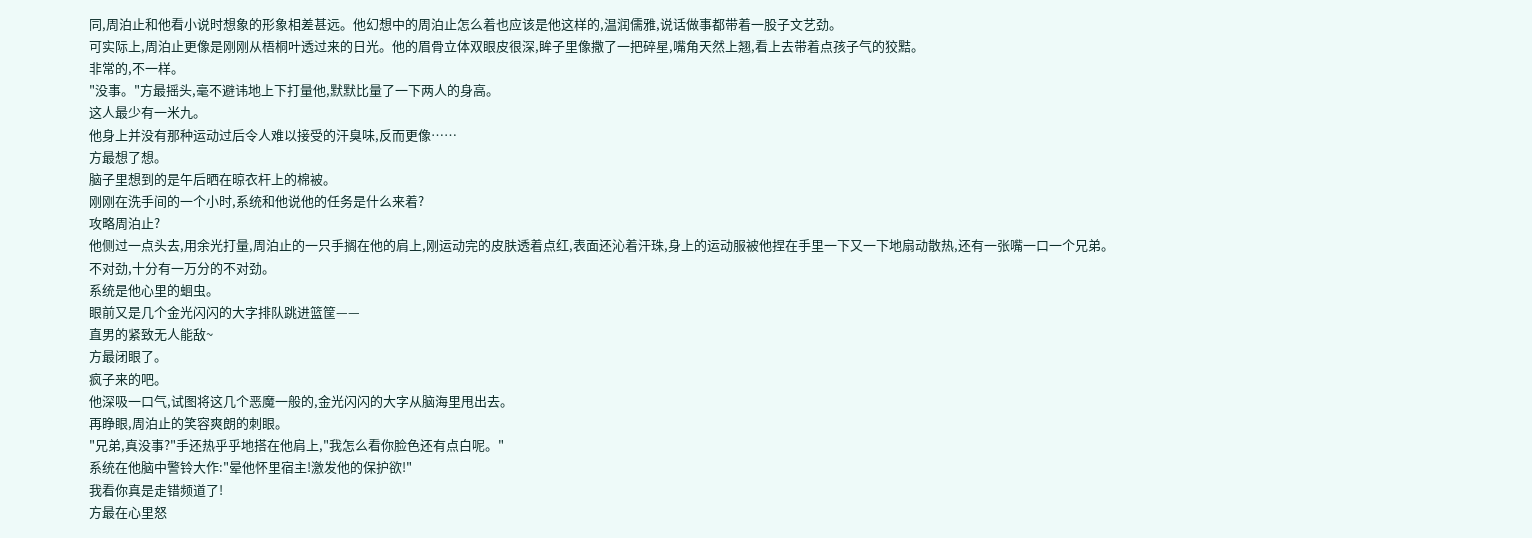同,周泊止和他看小说时想象的形象相差甚远。他幻想中的周泊止怎么着也应该是他这样的,温润儒雅,说话做事都带着一股子文艺劲。
可实际上,周泊止更像是刚刚从梧桐叶透过来的日光。他的眉骨立体双眼皮很深,眸子里像撒了一把碎星,嘴角天然上翘,看上去带着点孩子气的狡黠。
非常的,不一样。
"没事。"方最摇头,毫不避讳地上下打量他,默默比量了一下两人的身高。
这人最少有一米九。
他身上并没有那种运动过后令人难以接受的汗臭味,反而更像……
方最想了想。
脑子里想到的是午后晒在晾衣杆上的棉被。
刚刚在洗手间的一个小时,系统和他说他的任务是什么来着?
攻略周泊止?
他侧过一点头去,用余光打量,周泊止的一只手搁在他的肩上,刚运动完的皮肤透着点红,表面还沁着汗珠,身上的运动服被他捏在手里一下又一下地扇动散热,还有一张嘴一口一个兄弟。
不对劲,十分有一万分的不对劲。
系统是他心里的蛔虫。
眼前又是几个金光闪闪的大字排队跳进篮筐——
直男的紧致无人能敌~
方最闭眼了。
疯子来的吧。
他深吸一口气,试图将这几个恶魔一般的,金光闪闪的大字从脑海里甩出去。
再睁眼,周泊止的笑容爽朗的刺眼。
"兄弟,真没事?"手还热乎乎地搭在他肩上,"我怎么看你脸色还有点白呢。"
系统在他脑中警铃大作:"晕他怀里宿主!激发他的保护欲!"
我看你真是走错频道了!
方最在心里怒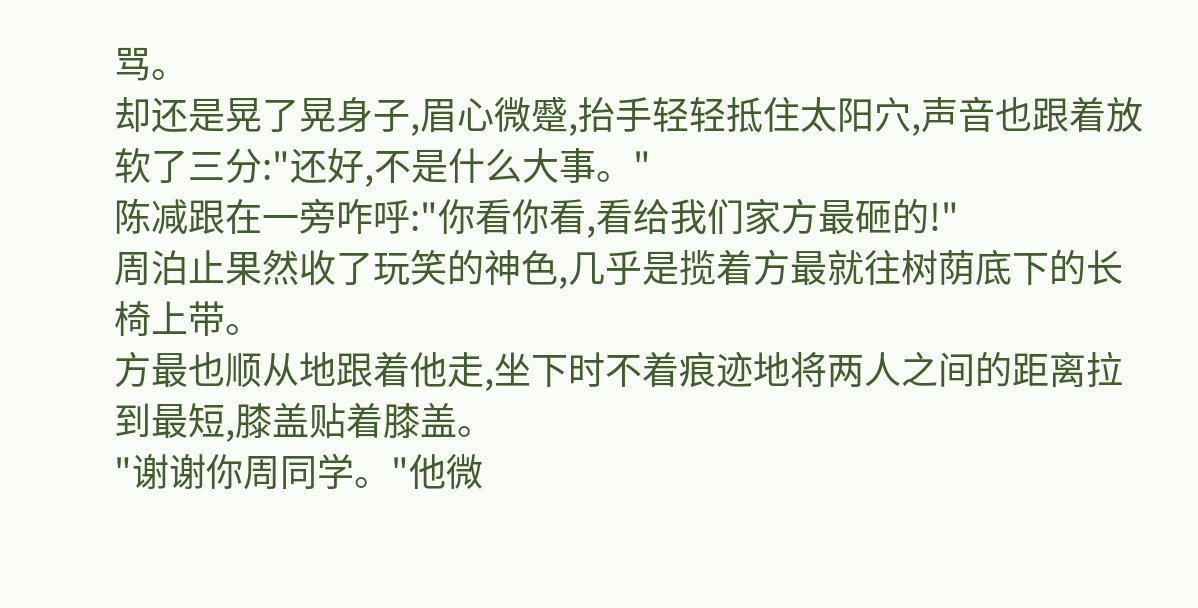骂。
却还是晃了晃身子,眉心微蹙,抬手轻轻抵住太阳穴,声音也跟着放软了三分:"还好,不是什么大事。"
陈减跟在一旁咋呼:"你看你看,看给我们家方最砸的!"
周泊止果然收了玩笑的神色,几乎是揽着方最就往树荫底下的长椅上带。
方最也顺从地跟着他走,坐下时不着痕迹地将两人之间的距离拉到最短,膝盖贴着膝盖。
"谢谢你周同学。"他微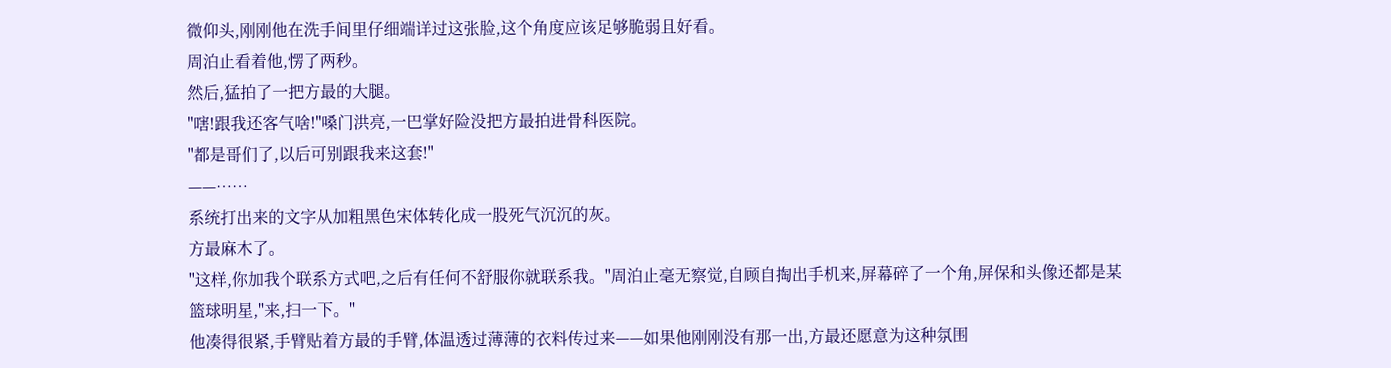微仰头,刚刚他在洗手间里仔细端详过这张脸,这个角度应该足够脆弱且好看。
周泊止看着他,愣了两秒。
然后,猛拍了一把方最的大腿。
"嗐!跟我还客气啥!"嗓门洪亮,一巴掌好险没把方最拍进骨科医院。
"都是哥们了,以后可别跟我来这套!"
——……
系统打出来的文字从加粗黑色宋体转化成一股死气沉沉的灰。
方最麻木了。
"这样,你加我个联系方式吧,之后有任何不舒服你就联系我。"周泊止毫无察觉,自顾自掏出手机来,屏幕碎了一个角,屏保和头像还都是某篮球明星,"来,扫一下。"
他凑得很紧,手臂贴着方最的手臂,体温透过薄薄的衣料传过来——如果他刚刚没有那一出,方最还愿意为这种氛围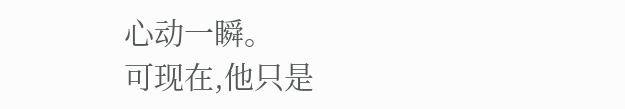心动一瞬。
可现在,他只是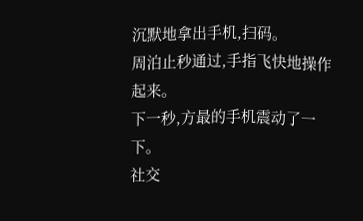沉默地拿出手机,扫码。
周泊止秒通过,手指飞快地操作起来。
下一秒,方最的手机震动了一下。
社交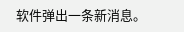软件弹出一条新消息。